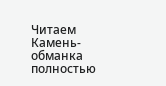Читаем Камень-обманка полностью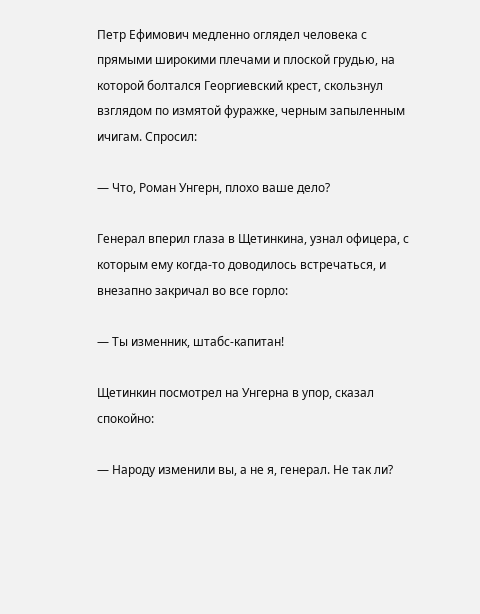Петр Ефимович медленно оглядел человека с прямыми широкими плечами и плоской грудью, на которой болтался Георгиевский крест, скользнул взглядом по измятой фуражке, черным запыленным ичигам. Спросил:

— Что, Роман Унгерн, плохо ваше дело?

Генерал вперил глаза в Щетинкина, узнал офицера, с которым ему когда-то доводилось встречаться, и внезапно закричал во все горло:

— Ты изменник, штабс-капитан!

Щетинкин посмотрел на Унгерна в упор, сказал спокойно:

— Народу изменили вы, а не я, генерал. Не так ли?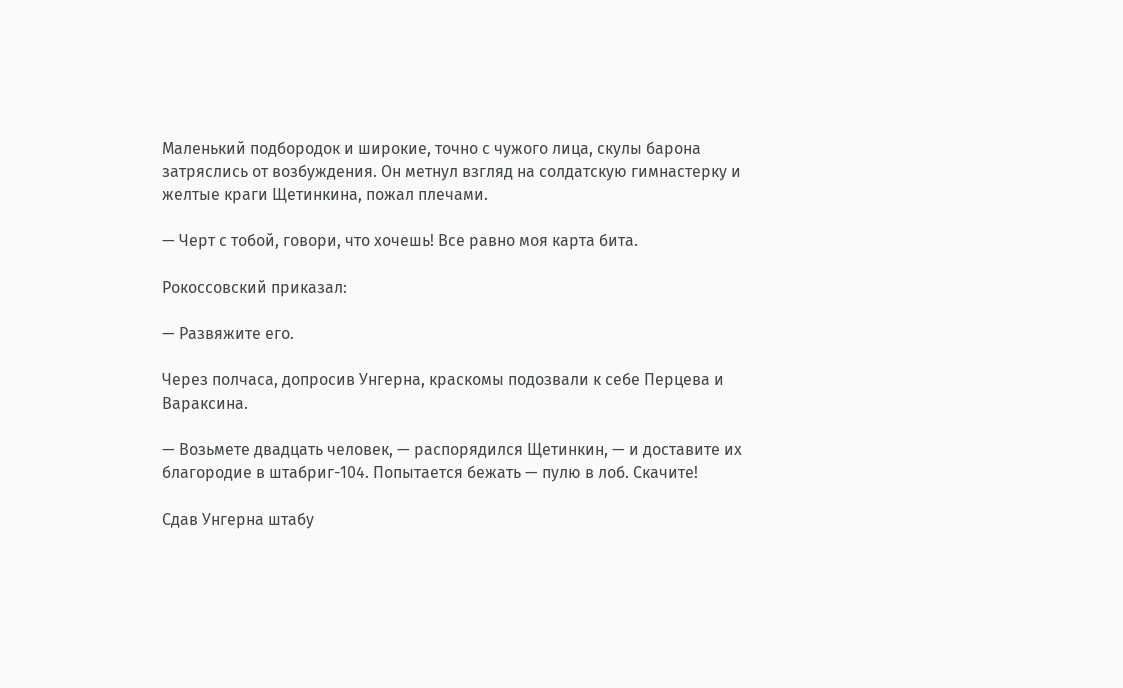Маленький подбородок и широкие, точно с чужого лица, скулы барона затряслись от возбуждения. Он метнул взгляд на солдатскую гимнастерку и желтые краги Щетинкина, пожал плечами.

— Черт с тобой, говори, что хочешь! Все равно моя карта бита.

Рокоссовский приказал:

— Развяжите его.

Через полчаса, допросив Унгерна, краскомы подозвали к себе Перцева и Вараксина.

— Возьмете двадцать человек, — распорядился Щетинкин, — и доставите их благородие в штабриг-104. Попытается бежать — пулю в лоб. Скачите!

Сдав Унгерна штабу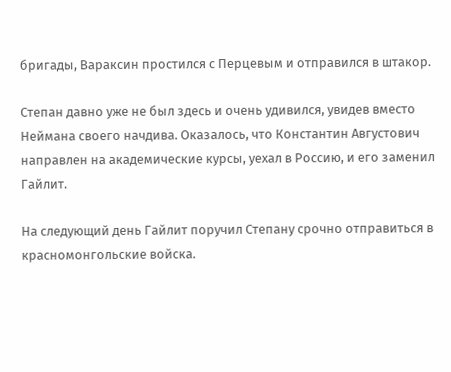бригады, Вараксин простился с Перцевым и отправился в штакор.

Степан давно уже не был здесь и очень удивился, увидев вместо Неймана своего начдива. Оказалось, что Константин Августович направлен на академические курсы, уехал в Россию, и его заменил Гайлит.

На следующий день Гайлит поручил Степану срочно отправиться в красномонгольские войска.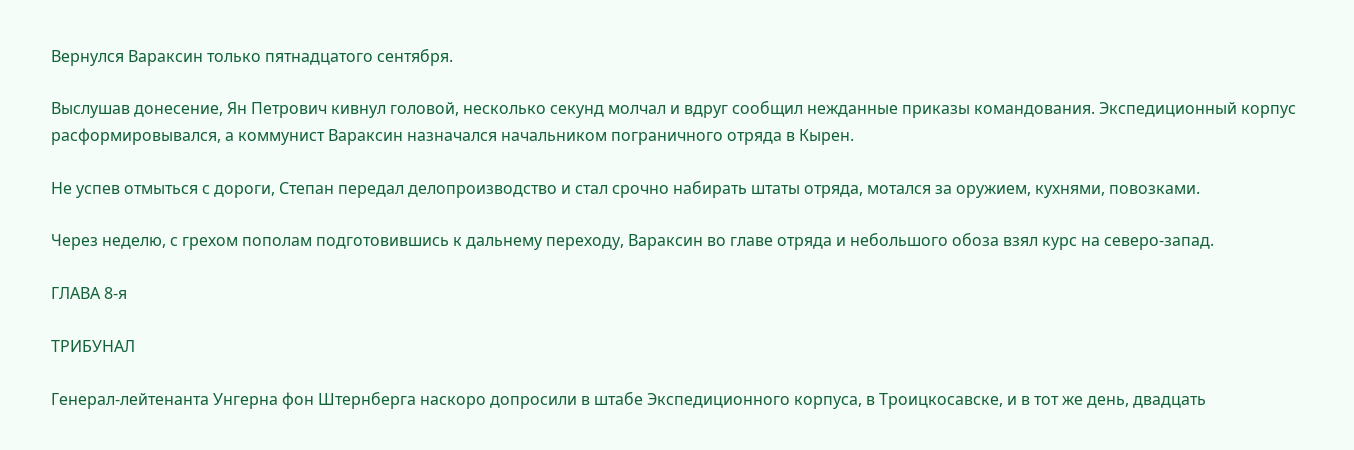Вернулся Вараксин только пятнадцатого сентября.

Выслушав донесение, Ян Петрович кивнул головой, несколько секунд молчал и вдруг сообщил нежданные приказы командования. Экспедиционный корпус расформировывался, а коммунист Вараксин назначался начальником пограничного отряда в Кырен.

Не успев отмыться с дороги, Степан передал делопроизводство и стал срочно набирать штаты отряда, мотался за оружием, кухнями, повозками.

Через неделю, с грехом пополам подготовившись к дальнему переходу, Вараксин во главе отряда и небольшого обоза взял курс на северо-запад.

ГЛАВА 8-я

ТРИБУНАЛ

Генерал-лейтенанта Унгерна фон Штернберга наскоро допросили в штабе Экспедиционного корпуса, в Троицкосавске, и в тот же день, двадцать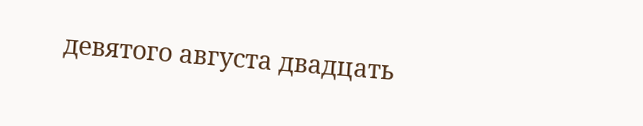девятого августа двадцать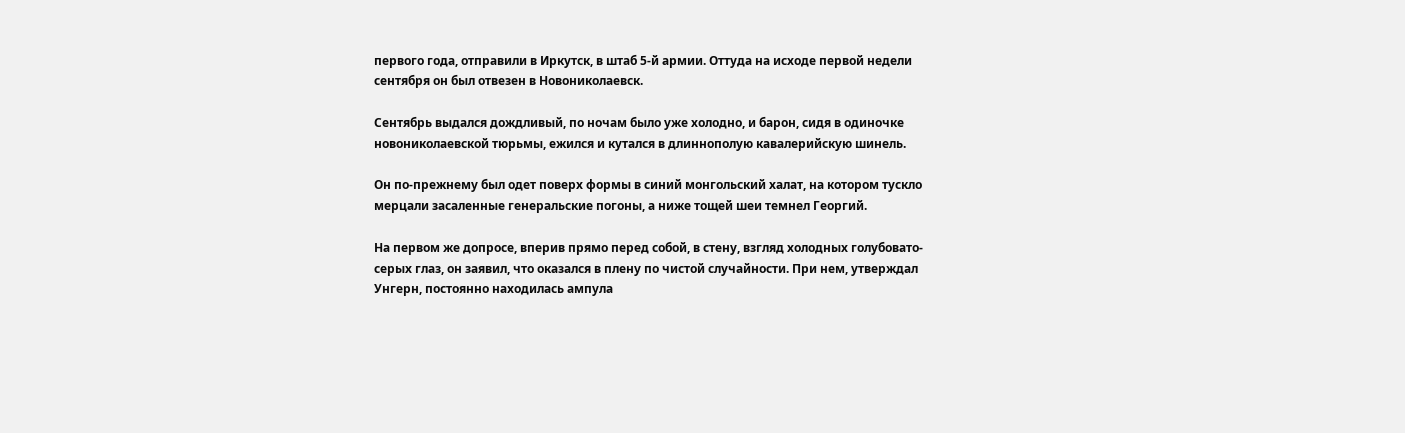первого года, отправили в Иркутск, в штаб 5-й армии. Оттуда на исходе первой недели сентября он был отвезен в Новониколаевск.

Сентябрь выдался дождливый, по ночам было уже холодно, и барон, сидя в одиночке новониколаевской тюрьмы, ежился и кутался в длиннополую кавалерийскую шинель.

Он по-прежнему был одет поверх формы в синий монгольский халат, на котором тускло мерцали засаленные генеральские погоны, а ниже тощей шеи темнел Георгий.

На первом же допросе, вперив прямо перед собой, в стену, взгляд холодных голубовато-серых глаз, он заявил, что оказался в плену по чистой случайности. При нем, утверждал Унгерн, постоянно находилась ампула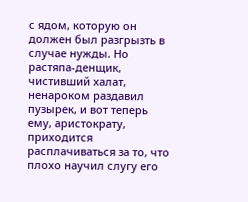с ядом, которую он должен был разгрызть в случае нужды. Но растяпа-денщик, чистивший халат, ненароком раздавил пузырек, и вот теперь ему, аристократу, приходится расплачиваться за то, что плохо научил слугу его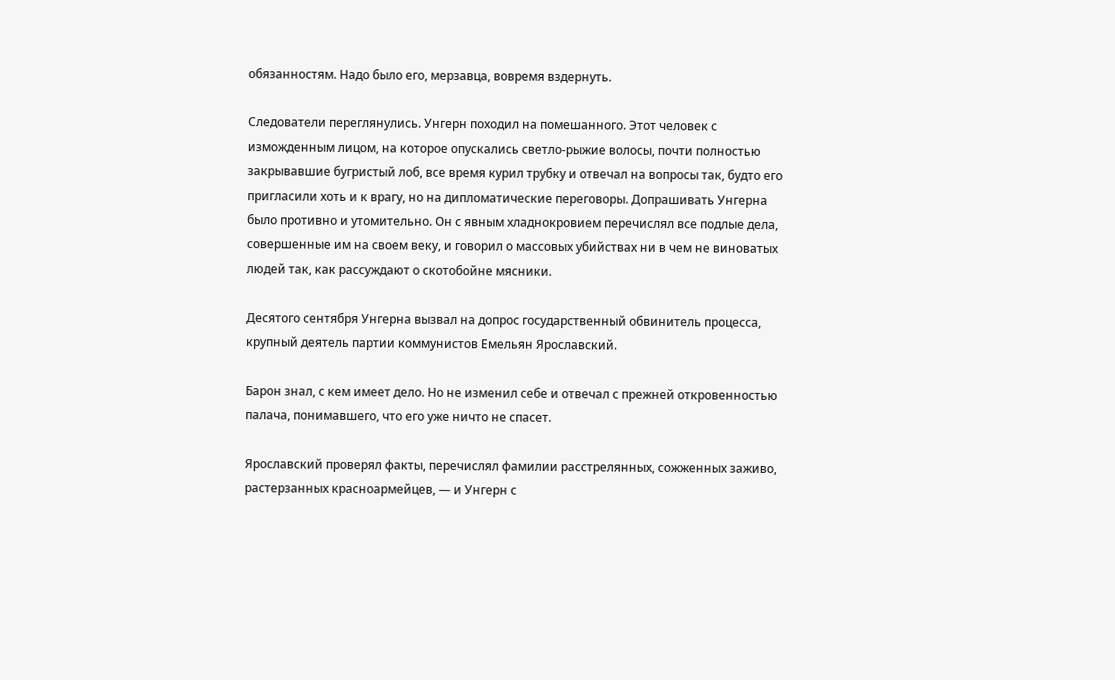обязанностям. Надо было его, мерзавца, вовремя вздернуть.

Следователи переглянулись. Унгерн походил на помешанного. Этот человек с изможденным лицом, на которое опускались светло-рыжие волосы, почти полностью закрывавшие бугристый лоб, все время курил трубку и отвечал на вопросы так, будто его пригласили хоть и к врагу, но на дипломатические переговоры. Допрашивать Унгерна было противно и утомительно. Он с явным хладнокровием перечислял все подлые дела, совершенные им на своем веку, и говорил о массовых убийствах ни в чем не виноватых людей так, как рассуждают о скотобойне мясники.

Десятого сентября Унгерна вызвал на допрос государственный обвинитель процесса, крупный деятель партии коммунистов Емельян Ярославский.

Барон знал, с кем имеет дело. Но не изменил себе и отвечал с прежней откровенностью палача, понимавшего, что его уже ничто не спасет.

Ярославский проверял факты, перечислял фамилии расстрелянных, сожженных заживо, растерзанных красноармейцев, — и Унгерн с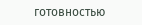готовностью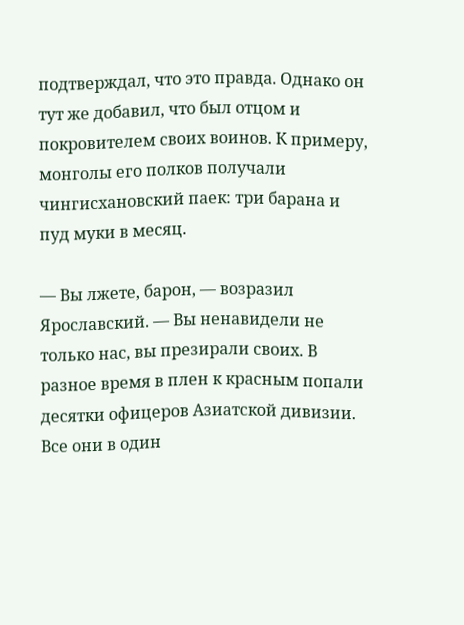подтверждал, что это правда. Однако он тут же добавил, что был отцом и покровителем своих воинов. К примеру, монголы его полков получали чингисхановский паек: три барана и пуд муки в месяц.

— Вы лжете, барон, — возразил Ярославский. — Вы ненавидели не только нас, вы презирали своих. В разное время в плен к красным попали десятки офицеров Азиатской дивизии. Все они в один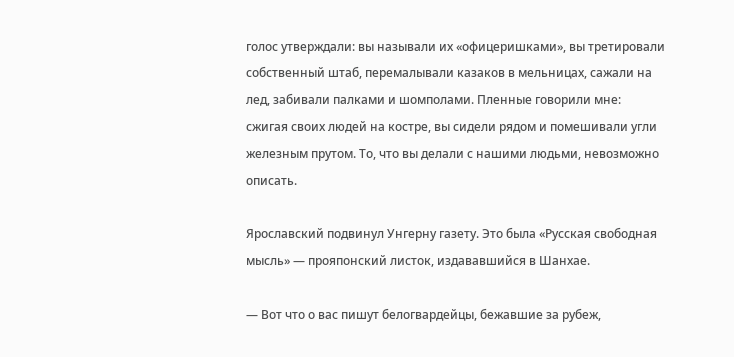голос утверждали: вы называли их «офицеришками», вы третировали собственный штаб, перемалывали казаков в мельницах, сажали на лед, забивали палками и шомполами. Пленные говорили мне: сжигая своих людей на костре, вы сидели рядом и помешивали угли железным прутом. То, что вы делали с нашими людьми, невозможно описать.

Ярославский подвинул Унгерну газету. Это была «Русская свободная мысль» — прояпонский листок, издававшийся в Шанхае.

— Вот что о вас пишут белогвардейцы, бежавшие за рубеж,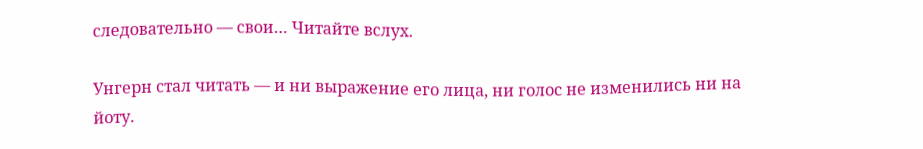следовательно — свои… Читайте вслух.

Унгерн стал читать — и ни выражение его лица, ни голос не изменились ни на йоту.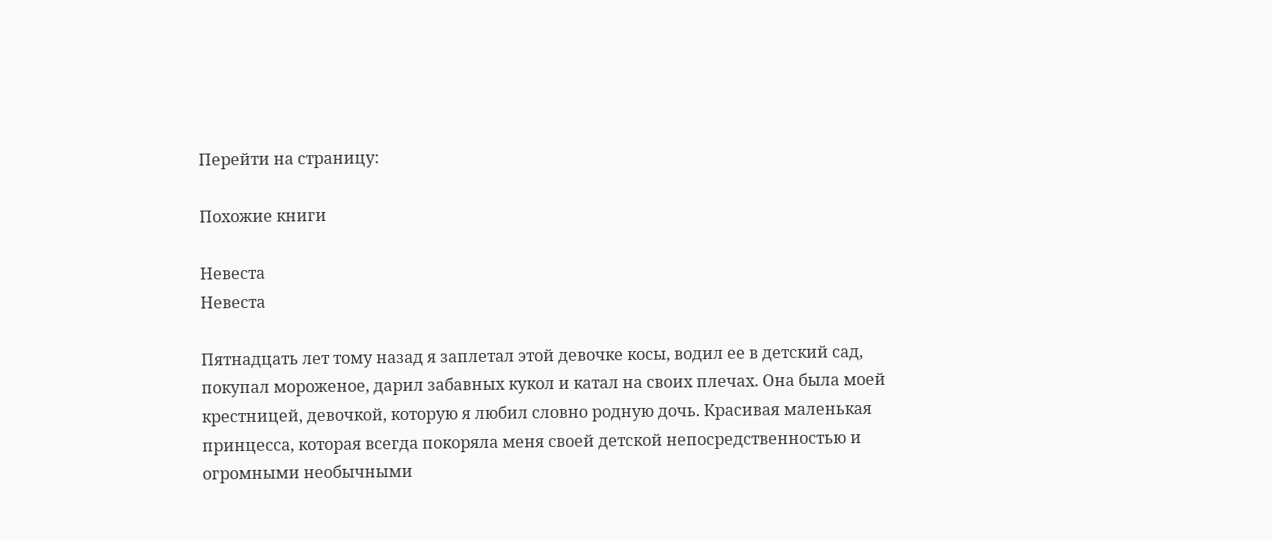Перейти на страницу:

Похожие книги

Невеста
Невеста

Пятнадцать лет тому назад я заплетал этой девочке косы, водил ее в детский сад, покупал мороженое, дарил забавных кукол и катал на своих плечах. Она была моей крестницей, девочкой, которую я любил словно родную дочь. Красивая маленькая принцесса, которая всегда покоряла меня своей детской непосредственностью и огромными необычными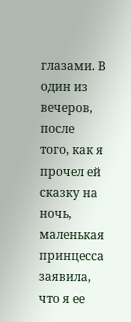глазами. В один из вечеров, после того, как я прочел ей сказку на ночь, маленькая принцесса заявила, что я ее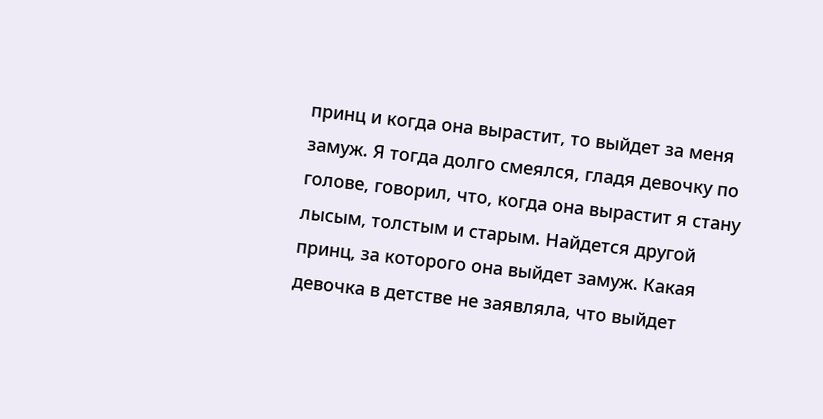принц и когда она вырастит, то выйдет за меня замуж. Я тогда долго смеялся, гладя девочку по голове, говорил, что, когда она вырастит я стану лысым, толстым и старым. Найдется другой принц, за которого она выйдет замуж. Какая девочка в детстве не заявляла, что выйдет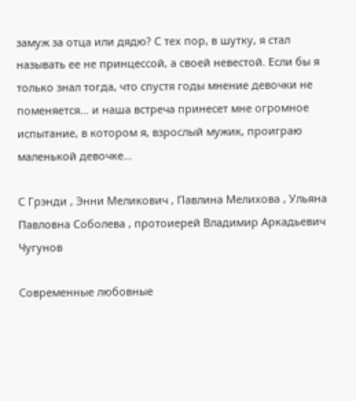замуж за отца или дядю? С тех пор, в шутку, я стал называть ее не принцессой, а своей невестой. Если бы я только знал тогда, что спустя годы мнение девочки не поменяется… и наша встреча принесет мне огромное испытание, в котором я, взрослый мужик, проиграю маленькой девочке…

С Грэнди , Энни Меликович , Павлина Мелихова , Ульяна Павловна Соболева , протоиерей Владимир Аркадьевич Чугунов

Современные любовные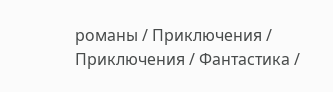романы / Приключения / Приключения / Фантастика /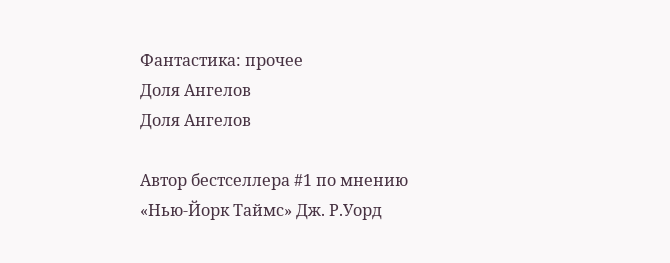Фантастика: прочее
Доля Ангелов
Доля Ангелов

Автор бестселлера #1 по мнению «Нью-Йорк Таймс» Дж. Р.Уорд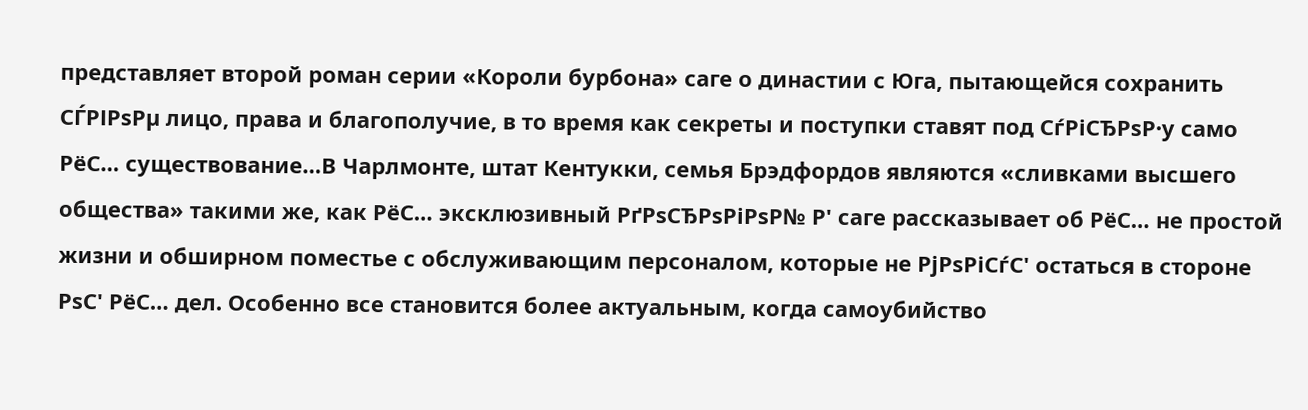представляет второй роман серии «Короли бурбона» саге о династии с Юга, пытающейся сохранить СЃРІРѕРµ лицо, права и благополучие, в то время как секреты и поступки ставят под СѓРіСЂРѕР·у само РёС… существование…В Чарлмонте, штат Кентукки, семья Брэдфордов являются «сливками высшего общества» такими же, как РёС… эксклюзивный РґРѕСЂРѕРіРѕР№ Р' саге рассказывает об РёС… не простой жизни и обширном поместье с обслуживающим персоналом, которые не РјРѕРіСѓС' остаться в стороне РѕС' РёС… дел. Особенно все становится более актуальным, когда самоубийство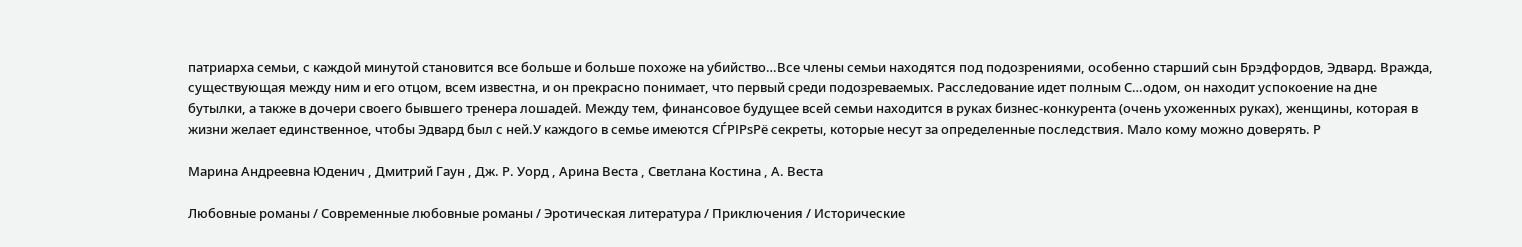патриарха семьи, с каждой минутой становится все больше и больше похоже на убийство…Все члены семьи находятся под подозрениями, особенно старший сын Брэдфордов, Эдвард. Вражда, существующая между ним и его отцом, всем известна, и он прекрасно понимает, что первый среди подозреваемых. Расследование идет полным С…одом, он находит успокоение на дне бутылки, а также в дочери своего бывшего тренера лошадей. Между тем, финансовое будущее всей семьи находится в руках бизнес-конкурента (очень ухоженных руках), женщины, которая в жизни желает единственное, чтобы Эдвард был с ней.У каждого в семье имеются СЃРІРѕРё секреты, которые несут за определенные последствия. Мало кому можно доверять. Р

Марина Андреевна Юденич , Дмитрий Гаун , Дж. Р. Уорд , Арина Веста , Светлана Костина , А. Веста

Любовные романы / Современные любовные романы / Эротическая литература / Приключения / Исторические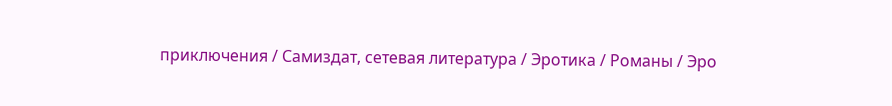приключения / Самиздат, сетевая литература / Эротика / Романы / Эро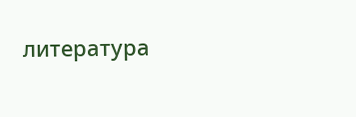литература